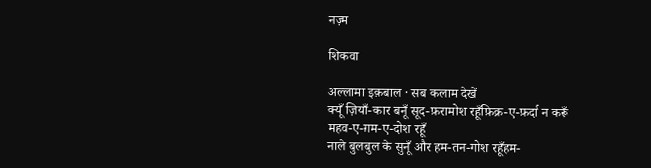नज़्म

शिकवा

अल्लामा इक़बाल · सब कलाम देखें
क्यूँ ज़ियाँ-कार बनूँ सूद-फ़रामोश रहूँफ़िक्र-ए-फ़र्दा न करूँ महव-ए-ग़म-ए-दोश रहूँ
नाले बुलबुल के सुनूँ और हम-तन-गोश रहूँहम-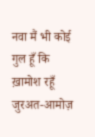नवा मैं भी कोई गुल हूँ कि ख़ामोश रहूँ
जुरअत-आमोज़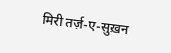मिरी तर्ज़-ए-सुख़न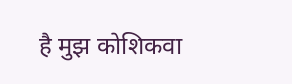है मुझ कोशिकवा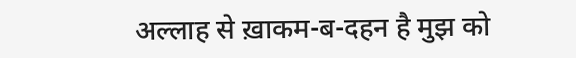अल्लाह से ख़ाकम-ब-दहन है मुझ को